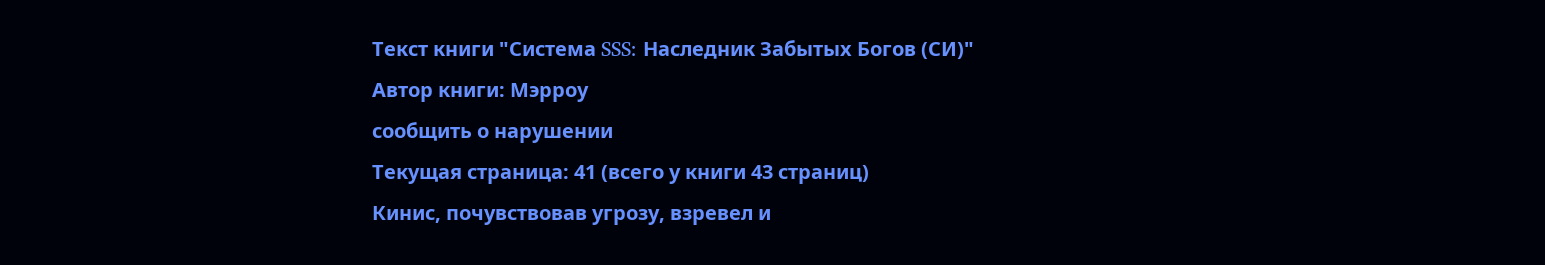Текст книги "Система SSS: Наследник Забытых Богов (СИ)"
Автор книги: Мэрроу
сообщить о нарушении
Текущая страница: 41 (всего у книги 43 страниц)
Кинис, почувствовав угрозу, взревел и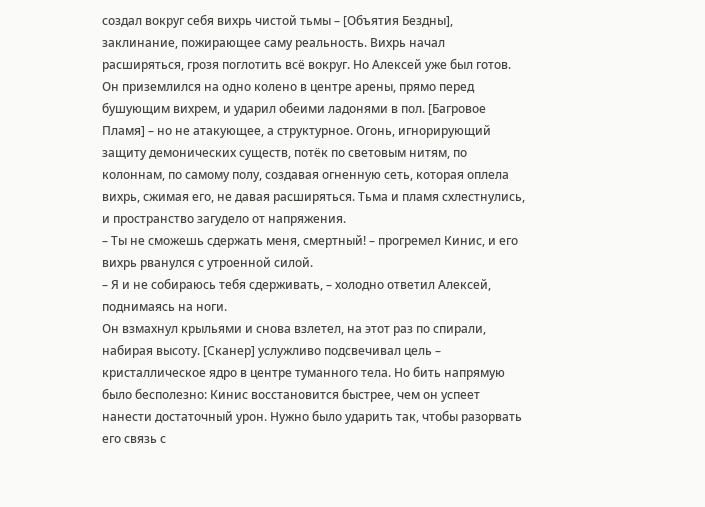создал вокруг себя вихрь чистой тьмы – [Объятия Бездны], заклинание, пожирающее саму реальность. Вихрь начал расширяться, грозя поглотить всё вокруг. Но Алексей уже был готов.
Он приземлился на одно колено в центре арены, прямо перед бушующим вихрем, и ударил обеими ладонями в пол. [Багровое Пламя] – но не атакующее, а структурное. Огонь, игнорирующий защиту демонических существ, потёк по световым нитям, по колоннам, по самому полу, создавая огненную сеть, которая оплела вихрь, сжимая его, не давая расширяться. Тьма и пламя схлестнулись, и пространство загудело от напряжения.
– Ты не сможешь сдержать меня, смертный! – прогремел Кинис, и его вихрь рванулся с утроенной силой.
– Я и не собираюсь тебя сдерживать, – холодно ответил Алексей, поднимаясь на ноги.
Он взмахнул крыльями и снова взлетел, на этот раз по спирали, набирая высоту. [Сканер] услужливо подсвечивал цель – кристаллическое ядро в центре туманного тела. Но бить напрямую было бесполезно: Кинис восстановится быстрее, чем он успеет нанести достаточный урон. Нужно было ударить так, чтобы разорвать его связь с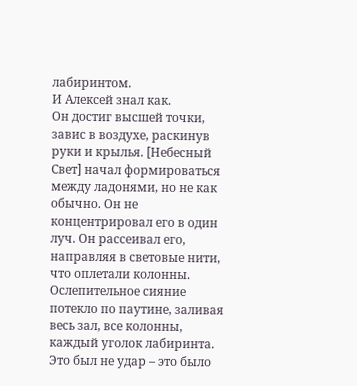лабиринтом.
И Алексей знал как.
Он достиг высшей точки, завис в воздухе, раскинув руки и крылья. [Небесный Свет] начал формироваться между ладонями, но не как обычно. Он не концентрировал его в один луч. Он рассеивал его, направляя в световые нити, что оплетали колонны. Ослепительное сияние потекло по паутине, заливая весь зал, все колонны, каждый уголок лабиринта. Это был не удар – это было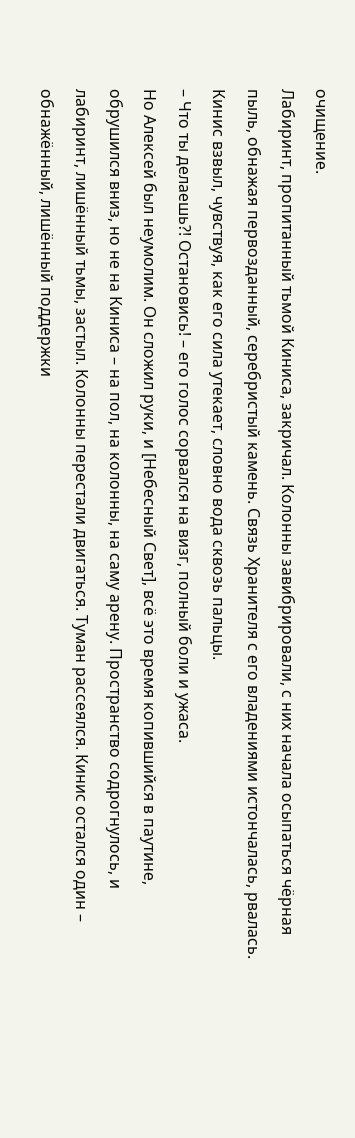очищение.
Лабиринт, пропитанный тьмой Киниса, закричал. Колонны завибрировали, с них начала осыпаться чёрная пыль, обнажая первозданный, серебристый камень. Связь Хранителя с его владениями истончалась, рвалась. Кинис взвыл, чувствуя, как его сила утекает, словно вода сквозь пальцы.
– Что ты делаешь?! Остановись! – его голос сорвался на визг, полный боли и ужаса.
Но Алексей был неумолим. Он сложил руки, и [Небесный Свет], всё это время копившийся в паутине, обрушился вниз, но не на Киниса – на пол, на колонны, на саму арену. Пространство содрогнулось, и лабиринт, лишённый тьмы, застыл. Колонны перестали двигаться. Туман рассеялся. Кинис остался один – обнажённый, лишённый поддержки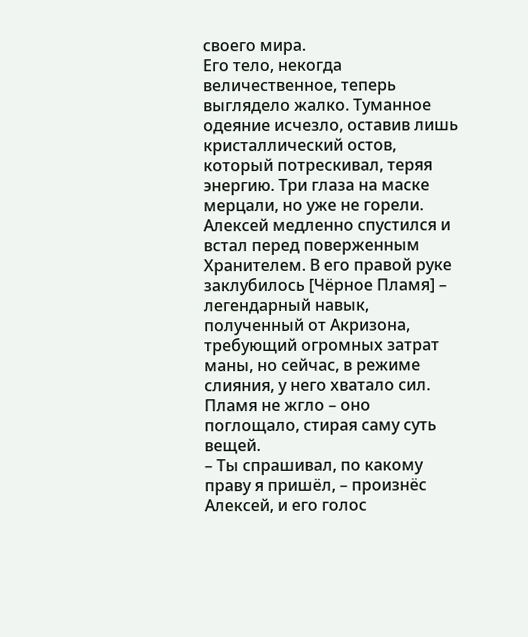своего мира.
Его тело, некогда величественное, теперь выглядело жалко. Туманное одеяние исчезло, оставив лишь кристаллический остов, который потрескивал, теряя энергию. Три глаза на маске мерцали, но уже не горели.
Алексей медленно спустился и встал перед поверженным Хранителем. В его правой руке заклубилось [Чёрное Пламя] – легендарный навык, полученный от Акризона, требующий огромных затрат маны, но сейчас, в режиме слияния, у него хватало сил. Пламя не жгло – оно поглощало, стирая саму суть вещей.
– Ты спрашивал, по какому праву я пришёл, – произнёс Алексей, и его голос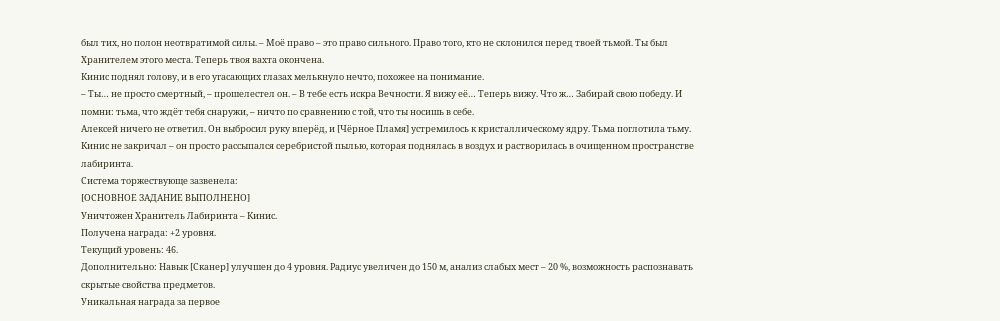был тих, но полон неотвратимой силы. – Моё право – это право сильного. Право того, кто не склонился перед твоей тьмой. Ты был Хранителем этого места. Теперь твоя вахта окончена.
Кинис поднял голову, и в его угасающих глазах мелькнуло нечто, похожее на понимание.
– Ты… не просто смертный, – прошелестел он. – В тебе есть искра Вечности. Я вижу её… Теперь вижу. Что ж… Забирай свою победу. И помни: тьма, что ждёт тебя снаружи, – ничто по сравнению с той, что ты носишь в себе.
Алексей ничего не ответил. Он выбросил руку вперёд, и [Чёрное Пламя] устремилось к кристаллическому ядру. Тьма поглотила тьму. Кинис не закричал – он просто рассыпался серебристой пылью, которая поднялась в воздух и растворилась в очищенном пространстве лабиринта.
Система торжествующе зазвенела:
[ОСНОВНОЕ ЗАДАНИЕ ВЫПОЛНЕНО]
Уничтожен Хранитель Лабиринта – Кинис.
Получена награда: +2 уровня.
Текущий уровень: 46.
Дополнительно: Навык [Сканер] улучшен до 4 уровня. Радиус увеличен до 150 м, анализ слабых мест – 20 %, возможность распознавать скрытые свойства предметов.
Уникальная награда за первое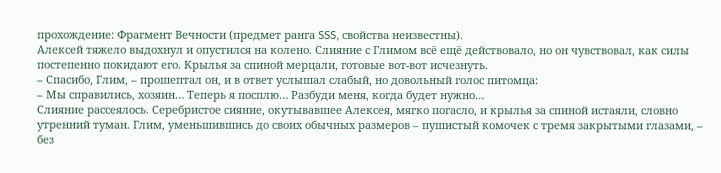прохождение: Фрагмент Вечности (предмет ранга SSS, свойства неизвестны).
Алексей тяжело выдохнул и опустился на колено. Слияние с Глимом всё ещё действовало, но он чувствовал, как силы постепенно покидают его. Крылья за спиной мерцали, готовые вот-вот исчезнуть.
– Спасибо, Глим, – прошептал он, и в ответ услышал слабый, но довольный голос питомца:
– Мы справились, хозяин… Теперь я посплю… Разбуди меня, когда будет нужно…
Слияние рассеялось. Серебристое сияние, окутывавшее Алексея, мягко погасло, и крылья за спиной истаяли, словно утренний туман. Глим, уменьшившись до своих обычных размеров – пушистый комочек с тремя закрытыми глазами, – без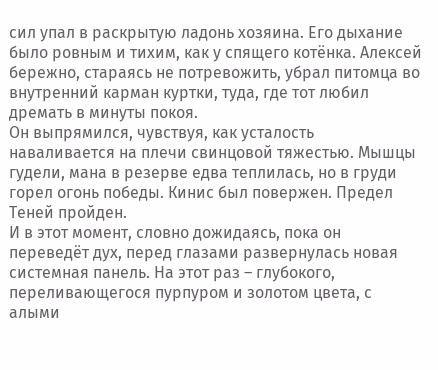сил упал в раскрытую ладонь хозяина. Его дыхание было ровным и тихим, как у спящего котёнка. Алексей бережно, стараясь не потревожить, убрал питомца во внутренний карман куртки, туда, где тот любил дремать в минуты покоя.
Он выпрямился, чувствуя, как усталость наваливается на плечи свинцовой тяжестью. Мышцы гудели, мана в резерве едва теплилась, но в груди горел огонь победы. Кинис был повержен. Предел Теней пройден.
И в этот момент, словно дожидаясь, пока он переведёт дух, перед глазами развернулась новая системная панель. На этот раз – глубокого, переливающегося пурпуром и золотом цвета, с алыми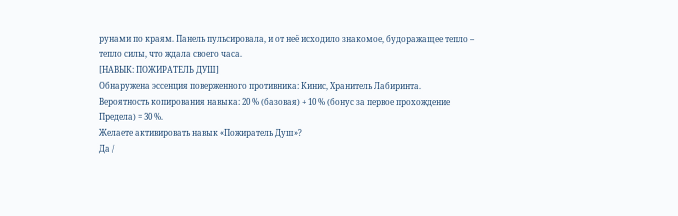рунами по краям. Панель пульсировала, и от неё исходило знакомое, будоражащее тепло – тепло силы, что ждала своего часа.
[НАВЫК: ПОЖИРАТЕЛЬ ДУШ]
Обнаружена эссенция поверженного противника: Кинис, Хранитель Лабиринта.
Вероятность копирования навыка: 20 % (базовая) + 10 % (бонус за первое прохождение Предела) = 30 %.
Желаете активировать навык «Пожиратель Душ»?
Да /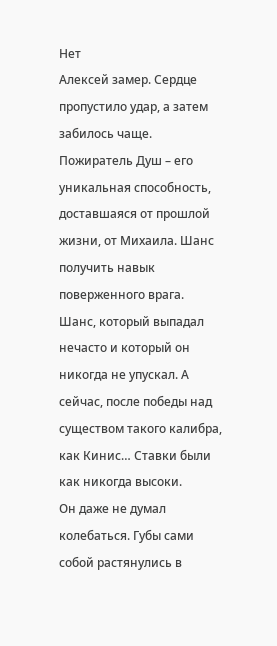Нет
Алексей замер. Сердце пропустило удар, а затем забилось чаще. Пожиратель Душ – его уникальная способность, доставшаяся от прошлой жизни, от Михаила. Шанс получить навык поверженного врага. Шанс, который выпадал нечасто и который он никогда не упускал. А сейчас, после победы над существом такого калибра, как Кинис… Ставки были как никогда высоки.
Он даже не думал колебаться. Губы сами собой растянулись в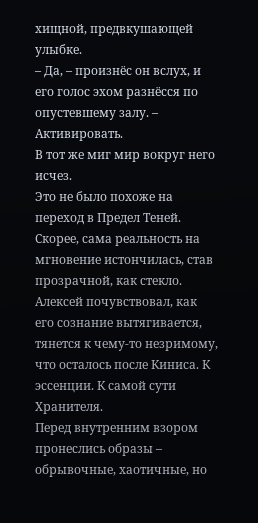хищной, предвкушающей улыбке.
– Да, – произнёс он вслух, и его голос эхом разнёсся по опустевшему залу. – Активировать.
В тот же миг мир вокруг него исчез.
Это не было похоже на переход в Предел Теней. Скорее, сама реальность на мгновение истончилась, став прозрачной, как стекло. Алексей почувствовал, как его сознание вытягивается, тянется к чему-то незримому, что осталось после Киниса. К эссенции. К самой сути Хранителя.
Перед внутренним взором пронеслись образы – обрывочные, хаотичные, но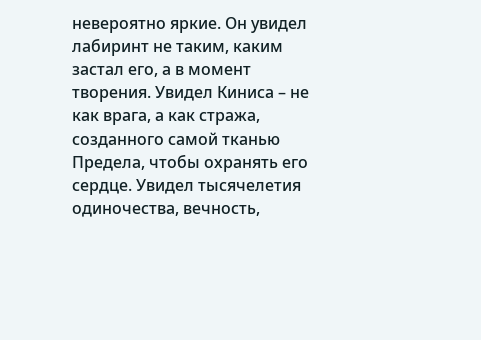невероятно яркие. Он увидел лабиринт не таким, каким застал его, а в момент творения. Увидел Киниса – не как врага, а как стража, созданного самой тканью Предела, чтобы охранять его сердце. Увидел тысячелетия одиночества, вечность,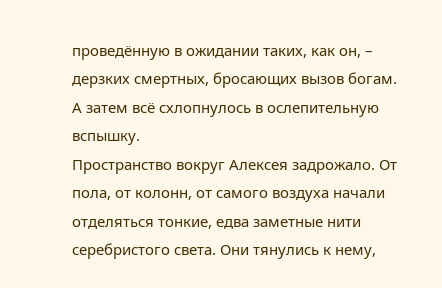проведённую в ожидании таких, как он, – дерзких смертных, бросающих вызов богам.
А затем всё схлопнулось в ослепительную вспышку.
Пространство вокруг Алексея задрожало. От пола, от колонн, от самого воздуха начали отделяться тонкие, едва заметные нити серебристого света. Они тянулись к нему,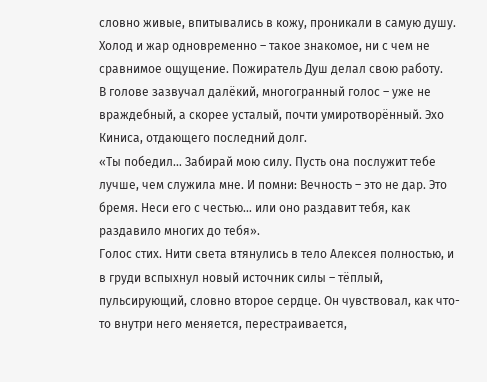словно живые, впитывались в кожу, проникали в самую душу. Холод и жар одновременно – такое знакомое, ни с чем не сравнимое ощущение. Пожиратель Душ делал свою работу.
В голове зазвучал далёкий, многогранный голос – уже не враждебный, а скорее усталый, почти умиротворённый. Эхо Киниса, отдающего последний долг.
«Ты победил… Забирай мою силу. Пусть она послужит тебе лучше, чем служила мне. И помни: Вечность – это не дар. Это бремя. Неси его с честью… или оно раздавит тебя, как раздавило многих до тебя».
Голос стих. Нити света втянулись в тело Алексея полностью, и в груди вспыхнул новый источник силы – тёплый, пульсирующий, словно второе сердце. Он чувствовал, как что-то внутри него меняется, перестраивается,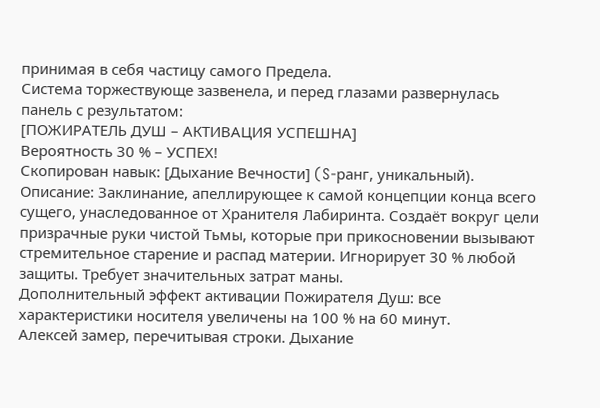принимая в себя частицу самого Предела.
Система торжествующе зазвенела, и перед глазами развернулась панель с результатом:
[ПОЖИРАТЕЛЬ ДУШ – АКТИВАЦИЯ УСПЕШНА]
Вероятность 30 % – УСПЕХ!
Скопирован навык: [Дыхание Вечности] (S-ранг, уникальный).
Описание: Заклинание, апеллирующее к самой концепции конца всего сущего, унаследованное от Хранителя Лабиринта. Создаёт вокруг цели призрачные руки чистой Тьмы, которые при прикосновении вызывают стремительное старение и распад материи. Игнорирует 30 % любой защиты. Требует значительных затрат маны.
Дополнительный эффект активации Пожирателя Душ: все характеристики носителя увеличены на 100 % на 60 минут.
Алексей замер, перечитывая строки. Дыхание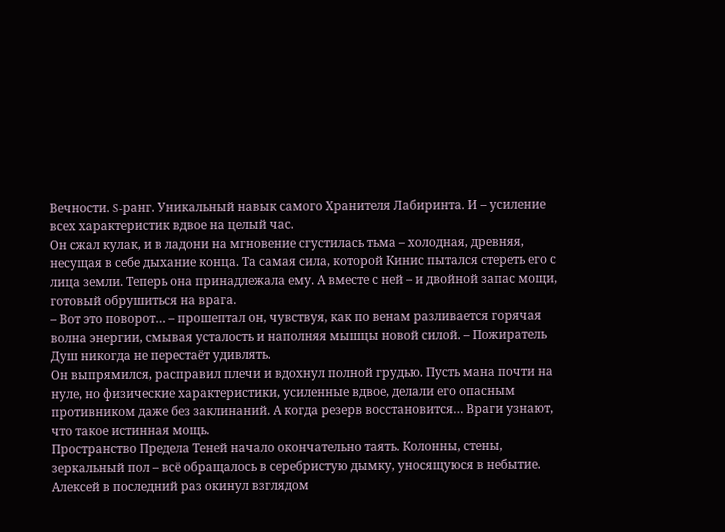Вечности. S-ранг. Уникальный навык самого Хранителя Лабиринта. И – усиление всех характеристик вдвое на целый час.
Он сжал кулак, и в ладони на мгновение сгустилась тьма – холодная, древняя, несущая в себе дыхание конца. Та самая сила, которой Кинис пытался стереть его с лица земли. Теперь она принадлежала ему. А вместе с ней – и двойной запас мощи, готовый обрушиться на врага.
– Вот это поворот… – прошептал он, чувствуя, как по венам разливается горячая волна энергии, смывая усталость и наполняя мышцы новой силой. – Пожиратель Душ никогда не перестаёт удивлять.
Он выпрямился, расправил плечи и вдохнул полной грудью. Пусть мана почти на нуле, но физические характеристики, усиленные вдвое, делали его опасным противником даже без заклинаний. А когда резерв восстановится… Враги узнают, что такое истинная мощь.
Пространство Предела Теней начало окончательно таять. Колонны, стены, зеркальный пол – всё обращалось в серебристую дымку, уносящуюся в небытие. Алексей в последний раз окинул взглядом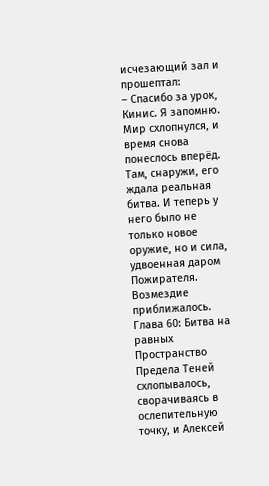исчезающий зал и прошептал:
– Спасибо за урок, Кинис. Я запомню.
Мир схлопнулся, и время снова понеслось вперёд. Там, снаружи, его ждала реальная битва. И теперь у него было не только новое оружие, но и сила, удвоенная даром Пожирателя. Возмездие приближалось.
Глава 60: Битва на равных
Пространство Предела Теней схлопывалось, сворачиваясь в ослепительную точку, и Алексей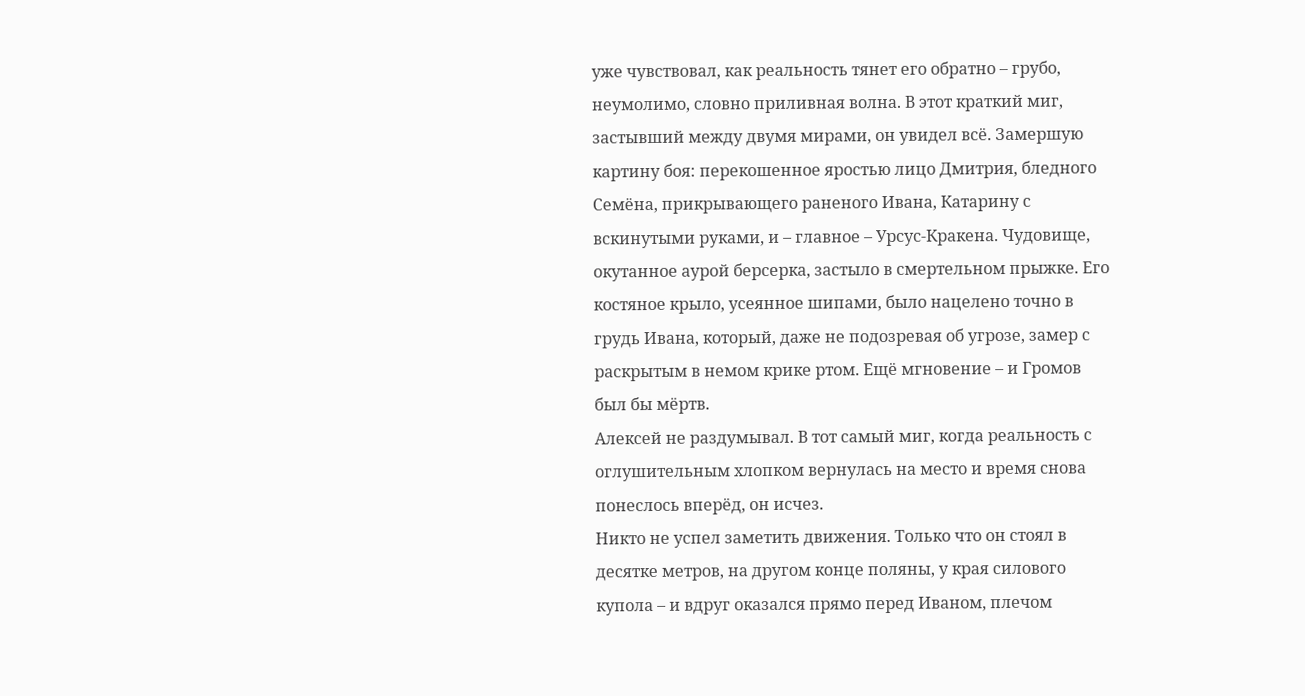уже чувствовал, как реальность тянет его обратно – грубо, неумолимо, словно приливная волна. В этот краткий миг, застывший между двумя мирами, он увидел всё. Замершую картину боя: перекошенное яростью лицо Дмитрия, бледного Семёна, прикрывающего раненого Ивана, Катарину с вскинутыми руками, и – главное – Урсус-Кракена. Чудовище, окутанное аурой берсерка, застыло в смертельном прыжке. Его костяное крыло, усеянное шипами, было нацелено точно в грудь Ивана, который, даже не подозревая об угрозе, замер с раскрытым в немом крике ртом. Ещё мгновение – и Громов был бы мёртв.
Алексей не раздумывал. В тот самый миг, когда реальность с оглушительным хлопком вернулась на место и время снова понеслось вперёд, он исчез.
Никто не успел заметить движения. Только что он стоял в десятке метров, на другом конце поляны, у края силового купола – и вдруг оказался прямо перед Иваном, плечом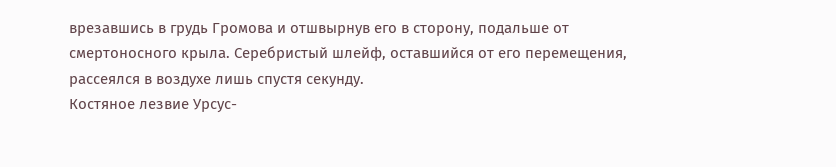врезавшись в грудь Громова и отшвырнув его в сторону, подальше от смертоносного крыла. Серебристый шлейф, оставшийся от его перемещения, рассеялся в воздухе лишь спустя секунду.
Костяное лезвие Урсус-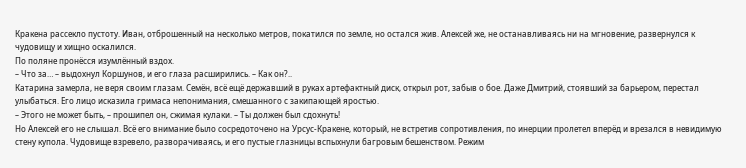Кракена рассекло пустоту. Иван, отброшенный на несколько метров, покатился по земле, но остался жив. Алексей же, не останавливаясь ни на мгновение, развернулся к чудовищу и хищно оскалился.
По поляне пронёсся изумлённый вздох.
– Что за… – выдохнул Коршунов, и его глаза расширились. – Как он?..
Катарина замерла, не веря своим глазам. Семён, всё ещё державший в руках артефактный диск, открыл рот, забыв о бое. Даже Дмитрий, стоявший за барьером, перестал улыбаться. Его лицо исказила гримаса непонимания, смешанного с закипающей яростью.
– Этого не может быть, – прошипел он, сжимая кулаки. – Ты должен был сдохнуть!
Но Алексей его не слышал. Всё его внимание было сосредоточено на Урсус-Кракене, который, не встретив сопротивления, по инерции пролетел вперёд и врезался в невидимую стену купола. Чудовище взревело, разворачиваясь, и его пустые глазницы вспыхнули багровым бешенством. Режим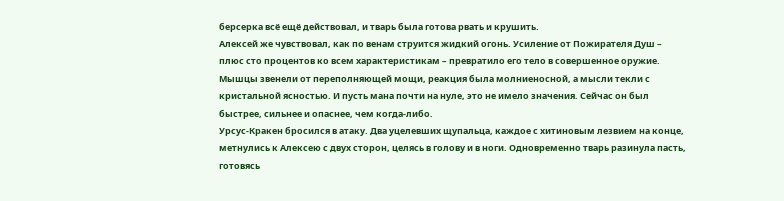берсерка всё ещё действовал, и тварь была готова рвать и крушить.
Алексей же чувствовал, как по венам струится жидкий огонь. Усиление от Пожирателя Душ – плюс сто процентов ко всем характеристикам – превратило его тело в совершенное оружие. Мышцы звенели от переполняющей мощи, реакция была молниеносной, а мысли текли с кристальной ясностью. И пусть мана почти на нуле, это не имело значения. Сейчас он был быстрее, сильнее и опаснее, чем когда-либо.
Урсус-Кракен бросился в атаку. Два уцелевших щупальца, каждое с хитиновым лезвием на конце, метнулись к Алексею с двух сторон, целясь в голову и в ноги. Одновременно тварь разинула пасть, готовясь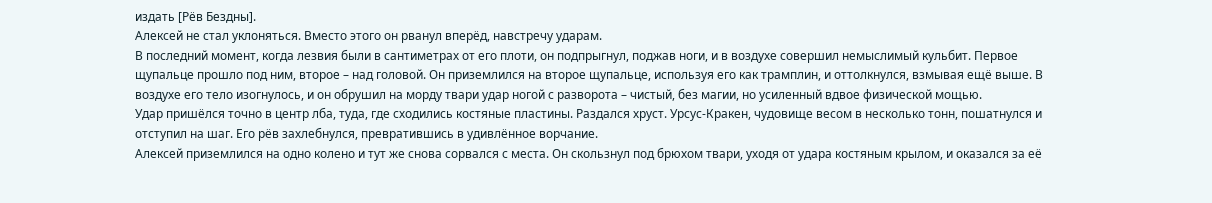издать [Рёв Бездны].
Алексей не стал уклоняться. Вместо этого он рванул вперёд, навстречу ударам.
В последний момент, когда лезвия были в сантиметрах от его плоти, он подпрыгнул, поджав ноги, и в воздухе совершил немыслимый кульбит. Первое щупальце прошло под ним, второе – над головой. Он приземлился на второе щупальце, используя его как трамплин, и оттолкнулся, взмывая ещё выше. В воздухе его тело изогнулось, и он обрушил на морду твари удар ногой с разворота – чистый, без магии, но усиленный вдвое физической мощью.
Удар пришёлся точно в центр лба, туда, где сходились костяные пластины. Раздался хруст. Урсус-Кракен, чудовище весом в несколько тонн, пошатнулся и отступил на шаг. Его рёв захлебнулся, превратившись в удивлённое ворчание.
Алексей приземлился на одно колено и тут же снова сорвался с места. Он скользнул под брюхом твари, уходя от удара костяным крылом, и оказался за её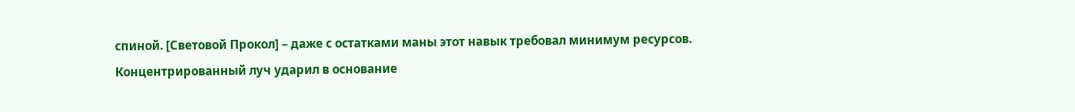спиной. [Световой Прокол] – даже с остатками маны этот навык требовал минимум ресурсов. Концентрированный луч ударил в основание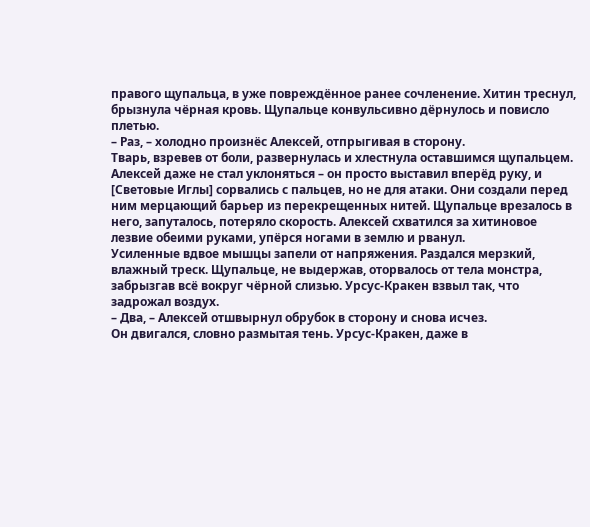правого щупальца, в уже повреждённое ранее сочленение. Хитин треснул, брызнула чёрная кровь. Щупальце конвульсивно дёрнулось и повисло плетью.
– Раз, – холодно произнёс Алексей, отпрыгивая в сторону.
Тварь, взревев от боли, развернулась и хлестнула оставшимся щупальцем. Алексей даже не стал уклоняться – он просто выставил вперёд руку, и [Световые Иглы] сорвались с пальцев, но не для атаки. Они создали перед ним мерцающий барьер из перекрещенных нитей. Щупальце врезалось в него, запуталось, потеряло скорость. Алексей схватился за хитиновое лезвие обеими руками, упёрся ногами в землю и рванул.
Усиленные вдвое мышцы запели от напряжения. Раздался мерзкий, влажный треск. Щупальце, не выдержав, оторвалось от тела монстра, забрызгав всё вокруг чёрной слизью. Урсус-Кракен взвыл так, что задрожал воздух.
– Два, – Алексей отшвырнул обрубок в сторону и снова исчез.
Он двигался, словно размытая тень. Урсус-Кракен, даже в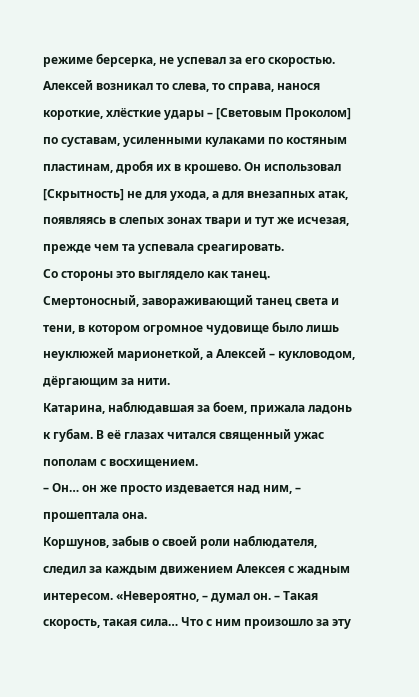режиме берсерка, не успевал за его скоростью. Алексей возникал то слева, то справа, нанося короткие, хлёсткие удары – [Световым Проколом] по суставам, усиленными кулаками по костяным пластинам, дробя их в крошево. Он использовал [Скрытность] не для ухода, а для внезапных атак, появляясь в слепых зонах твари и тут же исчезая, прежде чем та успевала среагировать.
Со стороны это выглядело как танец. Смертоносный, завораживающий танец света и тени, в котором огромное чудовище было лишь неуклюжей марионеткой, а Алексей – кукловодом, дёргающим за нити.
Катарина, наблюдавшая за боем, прижала ладонь к губам. В её глазах читался священный ужас пополам с восхищением.
– Он… он же просто издевается над ним, – прошептала она.
Коршунов, забыв о своей роли наблюдателя, следил за каждым движением Алексея с жадным интересом. «Невероятно, – думал он. – Такая скорость, такая сила… Что с ним произошло за эту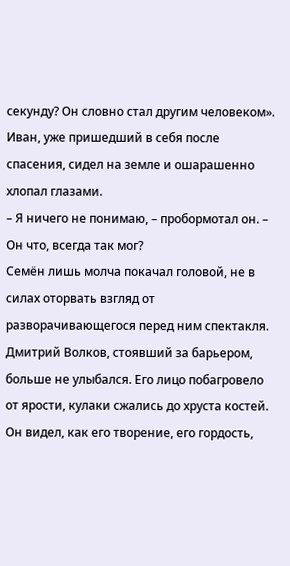секунду? Он словно стал другим человеком».
Иван, уже пришедший в себя после спасения, сидел на земле и ошарашенно хлопал глазами.
– Я ничего не понимаю, – пробормотал он. – Он что, всегда так мог?
Семён лишь молча покачал головой, не в силах оторвать взгляд от разворачивающегося перед ним спектакля.
Дмитрий Волков, стоявший за барьером, больше не улыбался. Его лицо побагровело от ярости, кулаки сжались до хруста костей. Он видел, как его творение, его гордость,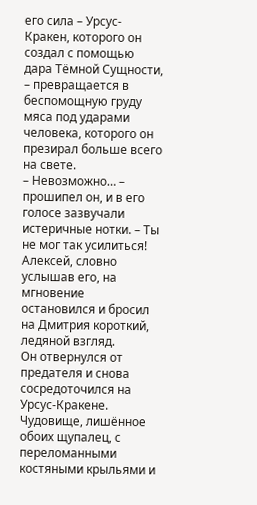его сила – Урсус-Кракен, которого он создал с помощью дара Тёмной Сущности, – превращается в беспомощную груду мяса под ударами человека, которого он презирал больше всего на свете.
– Невозможно… – прошипел он, и в его голосе зазвучали истеричные нотки. – Ты не мог так усилиться!
Алексей, словно услышав его, на мгновение остановился и бросил на Дмитрия короткий, ледяной взгляд.
Он отвернулся от предателя и снова сосредоточился на Урсус-Кракене. Чудовище, лишённое обоих щупалец, с переломанными костяными крыльями и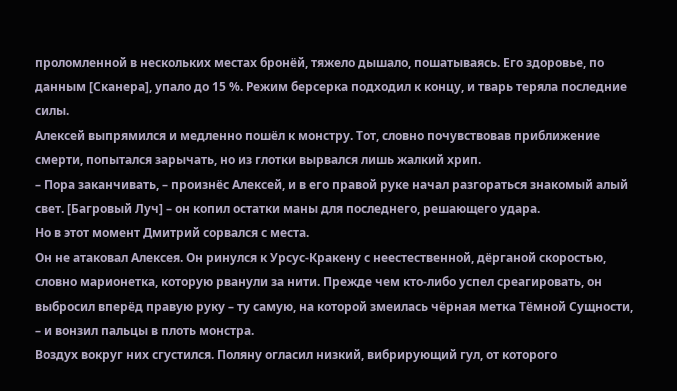проломленной в нескольких местах бронёй, тяжело дышало, пошатываясь. Его здоровье, по данным [Сканера], упало до 15 %. Режим берсерка подходил к концу, и тварь теряла последние силы.
Алексей выпрямился и медленно пошёл к монстру. Тот, словно почувствовав приближение смерти, попытался зарычать, но из глотки вырвался лишь жалкий хрип.
– Пора заканчивать, – произнёс Алексей, и в его правой руке начал разгораться знакомый алый свет. [Багровый Луч] – он копил остатки маны для последнего, решающего удара.
Но в этот момент Дмитрий сорвался с места.
Он не атаковал Алексея. Он ринулся к Урсус-Кракену с неестественной, дёрганой скоростью, словно марионетка, которую рванули за нити. Прежде чем кто-либо успел среагировать, он выбросил вперёд правую руку – ту самую, на которой змеилась чёрная метка Тёмной Сущности, – и вонзил пальцы в плоть монстра.
Воздух вокруг них сгустился. Поляну огласил низкий, вибрирующий гул, от которого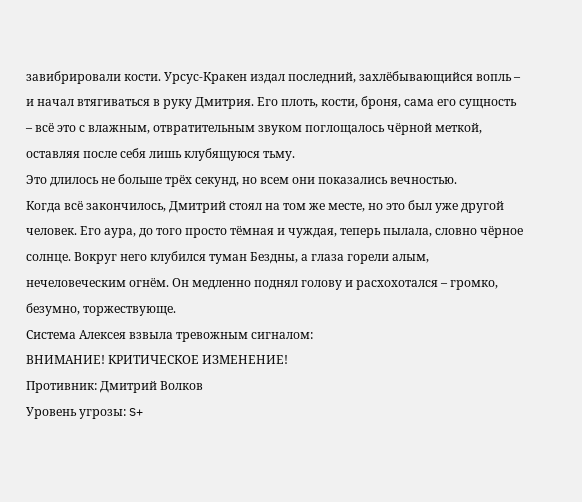завибрировали кости. Урсус-Кракен издал последний, захлёбывающийся вопль – и начал втягиваться в руку Дмитрия. Его плоть, кости, броня, сама его сущность – всё это с влажным, отвратительным звуком поглощалось чёрной меткой, оставляя после себя лишь клубящуюся тьму.
Это длилось не больше трёх секунд, но всем они показались вечностью.
Когда всё закончилось, Дмитрий стоял на том же месте, но это был уже другой человек. Его аура, до того просто тёмная и чуждая, теперь пылала, словно чёрное солнце. Вокруг него клубился туман Бездны, а глаза горели алым, нечеловеческим огнём. Он медленно поднял голову и расхохотался – громко, безумно, торжествующе.
Система Алексея взвыла тревожным сигналом:
ВНИМАНИЕ! КРИТИЧЕСКОЕ ИЗМЕНЕНИЕ!
Противник: Дмитрий Волков
Уровень угрозы: S+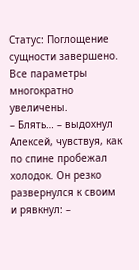Статус: Поглощение сущности завершено. Все параметры многократно увеличены.
– Блять… – выдохнул Алексей, чувствуя, как по спине пробежал холодок. Он резко развернулся к своим и рявкнул: –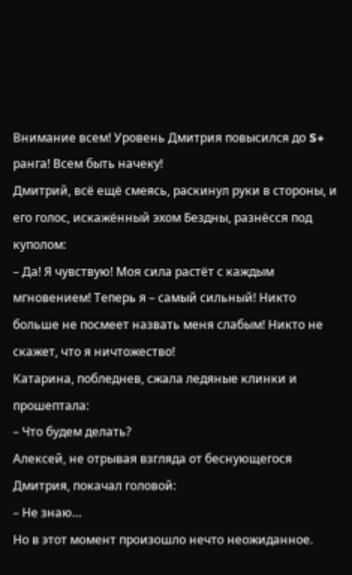Внимание всем! Уровень Дмитрия повысился до S+ ранга! Всем быть начеку!
Дмитрий, всё ещё смеясь, раскинул руки в стороны, и его голос, искажённый эхом Бездны, разнёсся под куполом:
– Да! Я чувствую! Моя сила растёт с каждым мгновением! Теперь я – самый сильный! Никто больше не посмеет назвать меня слабым! Никто не скажет, что я ничтожество!
Катарина, побледнев, сжала ледяные клинки и прошептала:
– Что будем делать?
Алексей, не отрывая взгляда от беснующегося Дмитрия, покачал головой:
– Не знаю…
Но в этот момент произошло нечто неожиданное.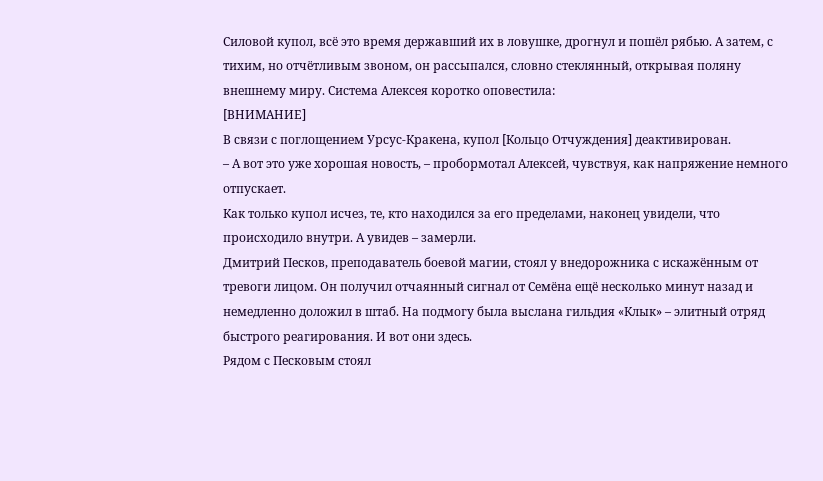Силовой купол, всё это время державший их в ловушке, дрогнул и пошёл рябью. А затем, с тихим, но отчётливым звоном, он рассыпался, словно стеклянный, открывая поляну внешнему миру. Система Алексея коротко оповестила:
[ВНИМАНИЕ]
В связи с поглощением Урсус-Кракена, купол [Кольцо Отчуждения] деактивирован.
– А вот это уже хорошая новость, – пробормотал Алексей, чувствуя, как напряжение немного отпускает.
Как только купол исчез, те, кто находился за его пределами, наконец увидели, что происходило внутри. А увидев – замерли.
Дмитрий Песков, преподаватель боевой магии, стоял у внедорожника с искажённым от тревоги лицом. Он получил отчаянный сигнал от Семёна ещё несколько минут назад и немедленно доложил в штаб. На подмогу была выслана гильдия «Клык» – элитный отряд быстрого реагирования. И вот они здесь.
Рядом с Песковым стоял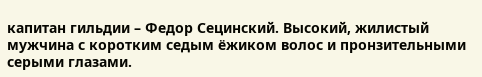капитан гильдии – Федор Сецинский. Высокий, жилистый мужчина с коротким седым ёжиком волос и пронзительными серыми глазами.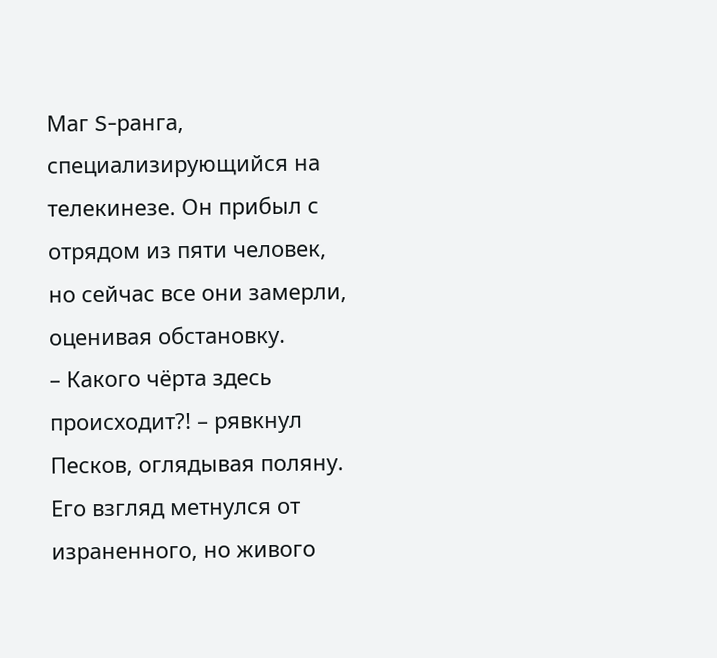Маг S-ранга, специализирующийся на телекинезе. Он прибыл с отрядом из пяти человек, но сейчас все они замерли, оценивая обстановку.
– Какого чёрта здесь происходит?! – рявкнул Песков, оглядывая поляну. Его взгляд метнулся от израненного, но живого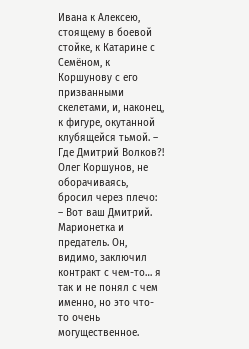Ивана к Алексею, стоящему в боевой стойке, к Катарине с Семёном, к Коршунову с его призванными скелетами, и, наконец, к фигуре, окутанной клубящейся тьмой. – Где Дмитрий Волков?!
Олег Коршунов, не оборачиваясь, бросил через плечо:
– Вот ваш Дмитрий. Марионетка и предатель. Он, видимо, заключил контракт с чем-то… я так и не понял с чем именно, но это что-то очень могущественное.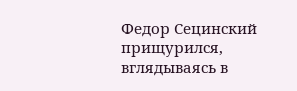Федор Сецинский прищурился, вглядываясь в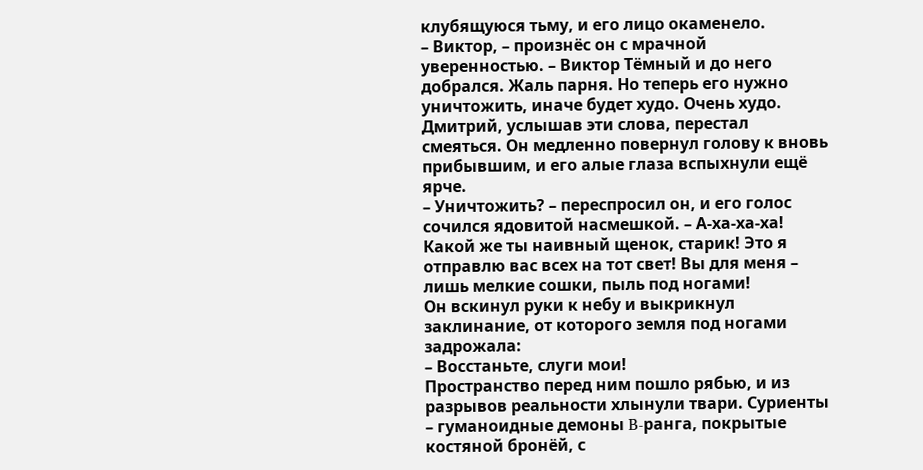клубящуюся тьму, и его лицо окаменело.
– Виктор, – произнёс он с мрачной уверенностью. – Виктор Тёмный и до него добрался. Жаль парня. Но теперь его нужно уничтожить, иначе будет худо. Очень худо.
Дмитрий, услышав эти слова, перестал смеяться. Он медленно повернул голову к вновь прибывшим, и его алые глаза вспыхнули ещё ярче.
– Уничтожить? – переспросил он, и его голос сочился ядовитой насмешкой. – А-ха-ха-ха! Какой же ты наивный щенок, старик! Это я отправлю вас всех на тот свет! Вы для меня – лишь мелкие сошки, пыль под ногами!
Он вскинул руки к небу и выкрикнул заклинание, от которого земля под ногами задрожала:
– Восстаньте, слуги мои!
Пространство перед ним пошло рябью, и из разрывов реальности хлынули твари. Суриенты – гуманоидные демоны B-ранга, покрытые костяной бронёй, с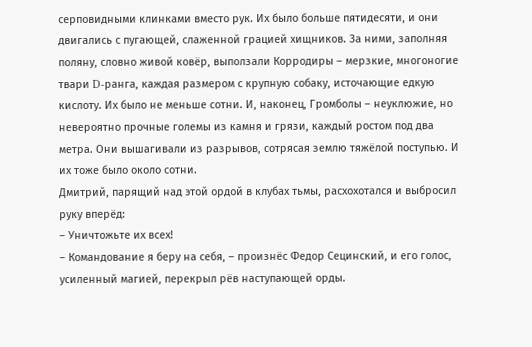серповидными клинками вместо рук. Их было больше пятидесяти, и они двигались с пугающей, слаженной грацией хищников. За ними, заполняя поляну, словно живой ковёр, выползали Корродиры – мерзкие, многоногие твари D-ранга, каждая размером с крупную собаку, источающие едкую кислоту. Их было не меньше сотни. И, наконец, Громболы – неуклюжие, но невероятно прочные големы из камня и грязи, каждый ростом под два метра. Они вышагивали из разрывов, сотрясая землю тяжёлой поступью. И их тоже было около сотни.
Дмитрий, парящий над этой ордой в клубах тьмы, расхохотался и выбросил руку вперёд:
– Уничтожьте их всех!
– Командование я беру на себя, – произнёс Федор Сецинский, и его голос, усиленный магией, перекрыл рёв наступающей орды.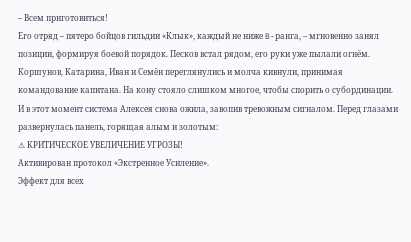– Всем приготовиться!
Его отряд – пятеро бойцов гильдии «Клык», каждый не ниже B-ранга, – мгновенно занял позиции, формируя боевой порядок. Песков встал рядом, его руки уже пылали огнём. Коршунов, Катарина, Иван и Семён переглянулись и молча кивнули, принимая командование капитана. На кону стояло слишком многое, чтобы спорить о субординации.
И в этот момент система Алексея снова ожила, завопив тревожным сигналом. Перед глазами развернулась панель, горящая алым и золотым:
⚠ КРИТИЧЕСКОЕ УВЕЛИЧЕНИЕ УГРОЗЫ!
Активирован протокол «Экстренное Усиление».
Эффект для всех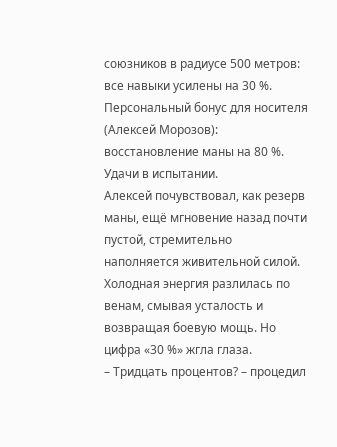союзников в радиусе 500 метров: все навыки усилены на 30 %.
Персональный бонус для носителя (Алексей Морозов): восстановление маны на 80 %.
Удачи в испытании.
Алексей почувствовал, как резерв маны, ещё мгновение назад почти пустой, стремительно наполняется живительной силой. Холодная энергия разлилась по венам, смывая усталость и возвращая боевую мощь. Но цифра «30 %» жгла глаза.
– Тридцать процентов? – процедил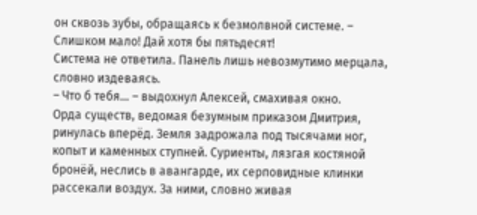он сквозь зубы, обращаясь к безмолвной системе. – Слишком мало! Дай хотя бы пятьдесят!
Система не ответила. Панель лишь невозмутимо мерцала, словно издеваясь.
– Что б тебя… – выдохнул Алексей, смахивая окно.
Орда существ, ведомая безумным приказом Дмитрия, ринулась вперёд. Земля задрожала под тысячами ног, копыт и каменных ступней. Суриенты, лязгая костяной бронёй, неслись в авангарде, их серповидные клинки рассекали воздух. За ними, словно живая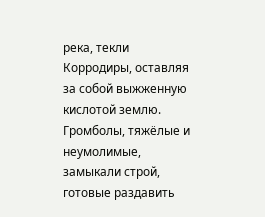река, текли Корродиры, оставляя за собой выжженную кислотой землю. Громболы, тяжёлые и неумолимые, замыкали строй, готовые раздавить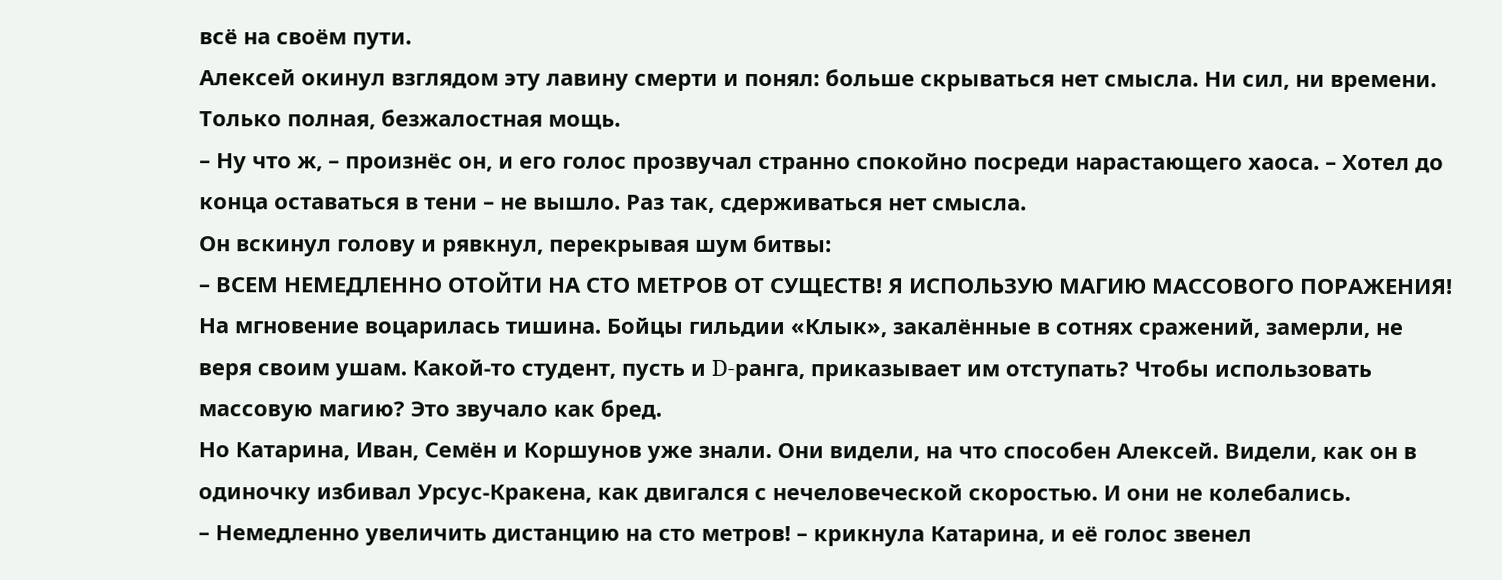всё на своём пути.
Алексей окинул взглядом эту лавину смерти и понял: больше скрываться нет смысла. Ни сил, ни времени. Только полная, безжалостная мощь.
– Ну что ж, – произнёс он, и его голос прозвучал странно спокойно посреди нарастающего хаоса. – Хотел до конца оставаться в тени – не вышло. Раз так, сдерживаться нет смысла.
Он вскинул голову и рявкнул, перекрывая шум битвы:
– ВСЕМ НЕМЕДЛЕННО ОТОЙТИ НА СТО МЕТРОВ ОТ СУЩЕСТВ! Я ИСПОЛЬЗУЮ МАГИЮ МАССОВОГО ПОРАЖЕНИЯ!
На мгновение воцарилась тишина. Бойцы гильдии «Клык», закалённые в сотнях сражений, замерли, не веря своим ушам. Какой-то студент, пусть и D-ранга, приказывает им отступать? Чтобы использовать массовую магию? Это звучало как бред.
Но Катарина, Иван, Семён и Коршунов уже знали. Они видели, на что способен Алексей. Видели, как он в одиночку избивал Урсус-Кракена, как двигался с нечеловеческой скоростью. И они не колебались.
– Немедленно увеличить дистанцию на сто метров! – крикнула Катарина, и её голос звенел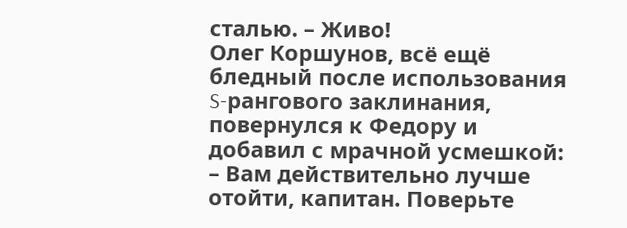сталью. – Живо!
Олег Коршунов, всё ещё бледный после использования S-рангового заклинания, повернулся к Федору и добавил с мрачной усмешкой:
– Вам действительно лучше отойти, капитан. Поверьте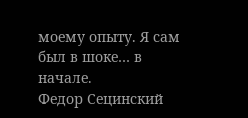моему опыту. Я сам был в шоке… в начале.
Федор Сецинский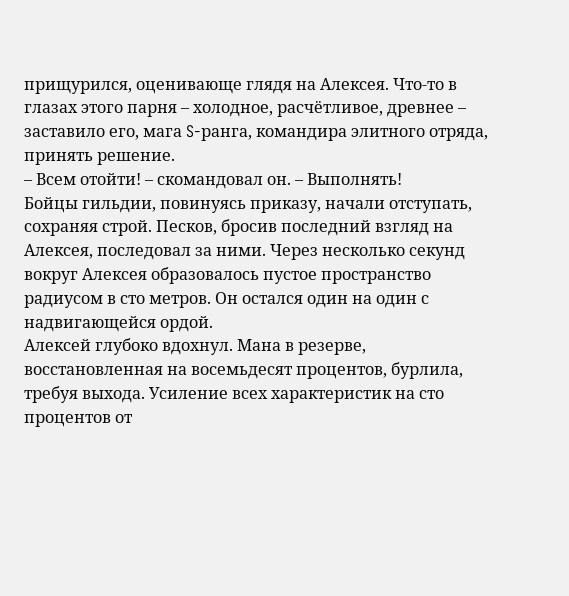прищурился, оценивающе глядя на Алексея. Что-то в глазах этого парня – холодное, расчётливое, древнее – заставило его, мага S-ранга, командира элитного отряда, принять решение.
– Всем отойти! – скомандовал он. – Выполнять!
Бойцы гильдии, повинуясь приказу, начали отступать, сохраняя строй. Песков, бросив последний взгляд на Алексея, последовал за ними. Через несколько секунд вокруг Алексея образовалось пустое пространство радиусом в сто метров. Он остался один на один с надвигающейся ордой.
Алексей глубоко вдохнул. Мана в резерве, восстановленная на восемьдесят процентов, бурлила, требуя выхода. Усиление всех характеристик на сто процентов от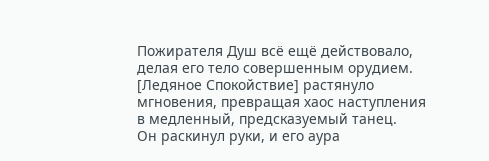Пожирателя Душ всё ещё действовало, делая его тело совершенным орудием. [Ледяное Спокойствие] растянуло мгновения, превращая хаос наступления в медленный, предсказуемый танец.
Он раскинул руки, и его аура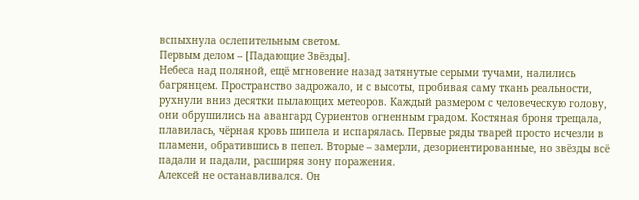вспыхнула ослепительным светом.
Первым делом – [Падающие Звёзды].
Небеса над поляной, ещё мгновение назад затянутые серыми тучами, налились багрянцем. Пространство задрожало, и с высоты, пробивая саму ткань реальности, рухнули вниз десятки пылающих метеоров. Каждый размером с человеческую голову, они обрушились на авангард Суриентов огненным градом. Костяная броня трещала, плавилась, чёрная кровь шипела и испарялась. Первые ряды тварей просто исчезли в пламени, обратившись в пепел. Вторые – замерли, дезориентированные, но звёзды всё падали и падали, расширяя зону поражения.
Алексей не останавливался. Он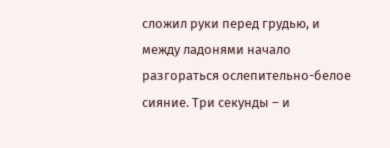сложил руки перед грудью, и между ладонями начало разгораться ослепительно-белое сияние. Три секунды – и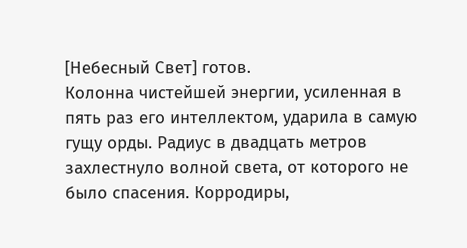[Небесный Свет] готов.
Колонна чистейшей энергии, усиленная в пять раз его интеллектом, ударила в самую гущу орды. Радиус в двадцать метров захлестнуло волной света, от которого не было спасения. Корродиры,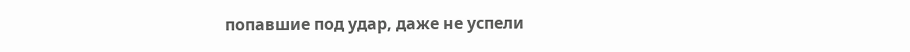попавшие под удар, даже не успели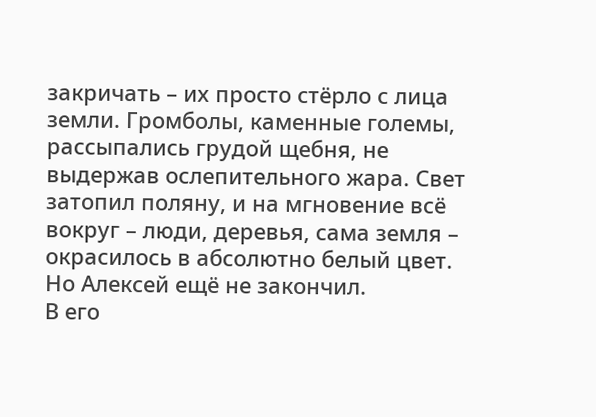закричать – их просто стёрло с лица земли. Громболы, каменные големы, рассыпались грудой щебня, не выдержав ослепительного жара. Свет затопил поляну, и на мгновение всё вокруг – люди, деревья, сама земля – окрасилось в абсолютно белый цвет.
Но Алексей ещё не закончил.
В его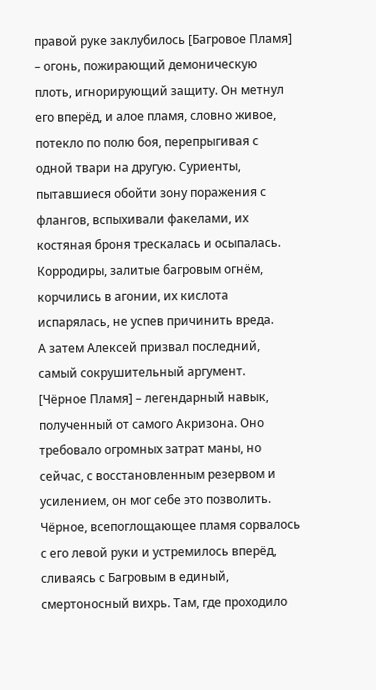правой руке заклубилось [Багровое Пламя] – огонь, пожирающий демоническую плоть, игнорирующий защиту. Он метнул его вперёд, и алое пламя, словно живое, потекло по полю боя, перепрыгивая с одной твари на другую. Суриенты, пытавшиеся обойти зону поражения с флангов, вспыхивали факелами, их костяная броня трескалась и осыпалась. Корродиры, залитые багровым огнём, корчились в агонии, их кислота испарялась, не успев причинить вреда.
А затем Алексей призвал последний, самый сокрушительный аргумент.
[Чёрное Пламя] – легендарный навык, полученный от самого Акризона. Оно требовало огромных затрат маны, но сейчас, с восстановленным резервом и усилением, он мог себе это позволить. Чёрное, всепоглощающее пламя сорвалось с его левой руки и устремилось вперёд, сливаясь с Багровым в единый, смертоносный вихрь. Там, где проходило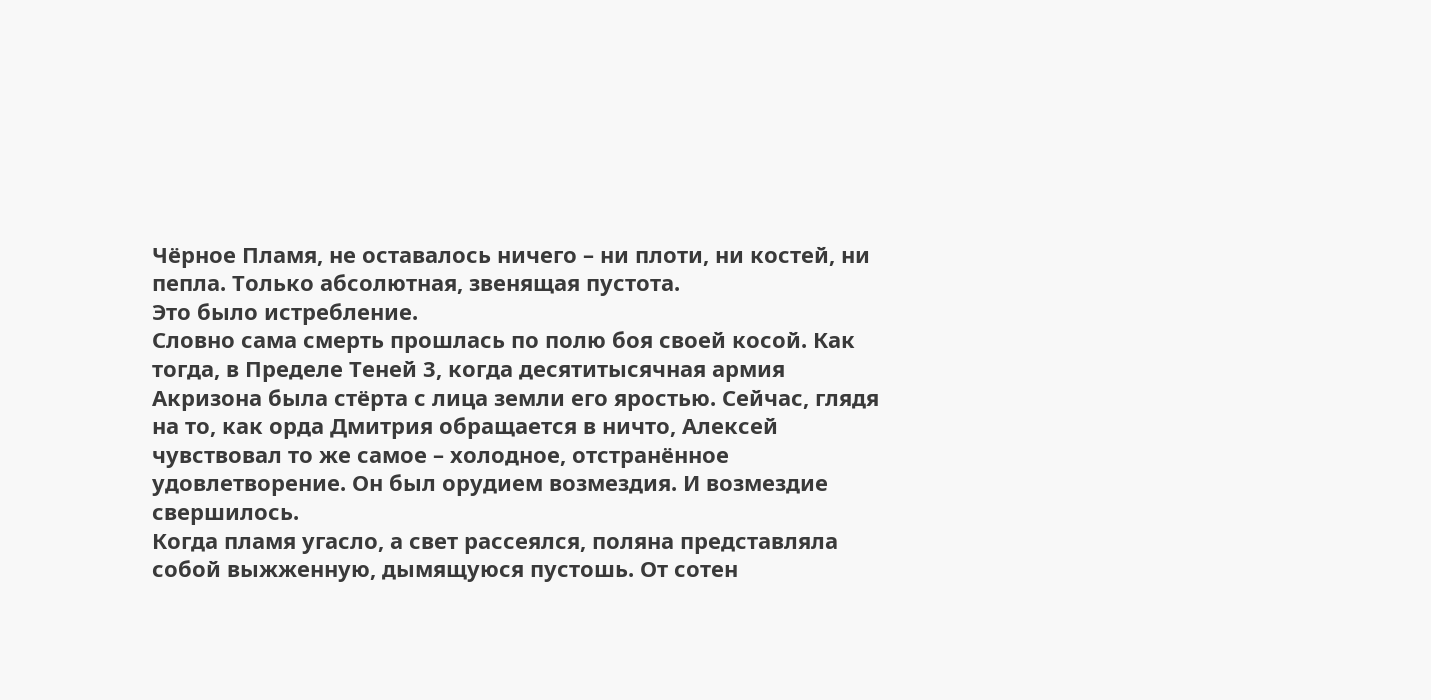Чёрное Пламя, не оставалось ничего – ни плоти, ни костей, ни пепла. Только абсолютная, звенящая пустота.
Это было истребление.
Словно сама смерть прошлась по полю боя своей косой. Как тогда, в Пределе Теней 3, когда десятитысячная армия Акризона была стёрта с лица земли его яростью. Сейчас, глядя на то, как орда Дмитрия обращается в ничто, Алексей чувствовал то же самое – холодное, отстранённое удовлетворение. Он был орудием возмездия. И возмездие свершилось.
Когда пламя угасло, а свет рассеялся, поляна представляла собой выжженную, дымящуюся пустошь. От сотен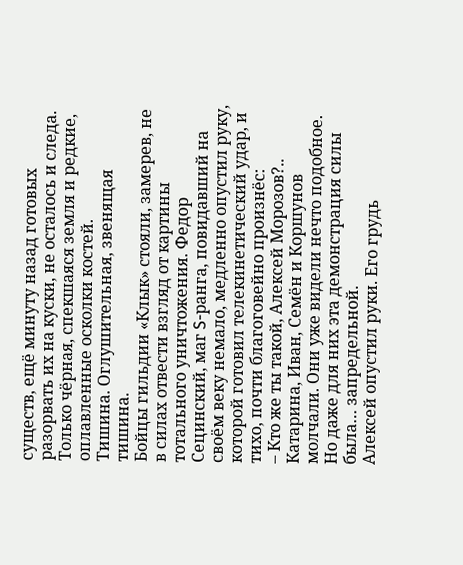существ, ещё минуту назад готовых разорвать их на куски, не осталось и следа. Только чёрная, спекшаяся земля и редкие, оплавленные осколки костей.
Тишина. Оглушительная, звенящая тишина.
Бойцы гильдии «Клык» стояли, замерев, не в силах отвести взгляд от картины тотального уничтожения. Федор Сецинский, маг S-ранга, повидавший на своём веку немало, медленно опустил руку, которой готовил телекинетический удар, и тихо, почти благоговейно произнёс:
– Кто же ты такой, Алексей Морозов?..
Катарина, Иван, Семён и Коршунов молчали. Они уже видели нечто подобное. Но даже для них эта демонстрация силы была… запредельной.
Алексей опустил руки. Его грудь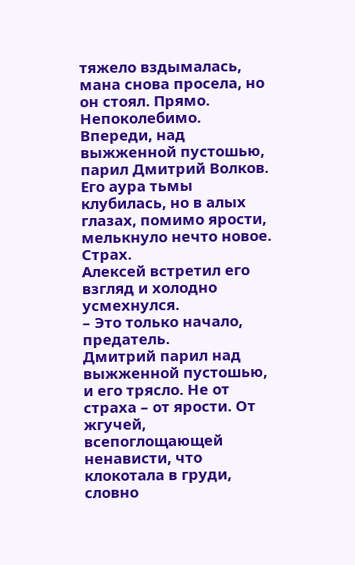тяжело вздымалась, мана снова просела, но он стоял. Прямо. Непоколебимо.
Впереди, над выжженной пустошью, парил Дмитрий Волков. Его аура тьмы клубилась, но в алых глазах, помимо ярости, мелькнуло нечто новое. Страх.
Алексей встретил его взгляд и холодно усмехнулся.
– Это только начало, предатель.
Дмитрий парил над выжженной пустошью, и его трясло. Не от страха – от ярости. От жгучей, всепоглощающей ненависти, что клокотала в груди, словно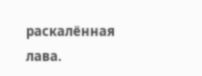раскалённая лава.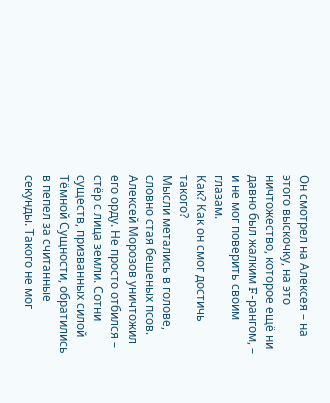Он смотрел на Алексея – на этого выскочку, на это ничтожество, которое ещё ни давно был жалким F-рангом, – и не мог поверить своим глазам.
Как? Как он смог достичь такого?
Мысли метались в голове, словно стая бешеных псов. Алексей Морозов уничтожил его орду. Не просто отбился – стёр с лица земли. Сотни существ, призванных силой Тёмной Сущности, обратились в пепел за считанные секунды. Такого не мог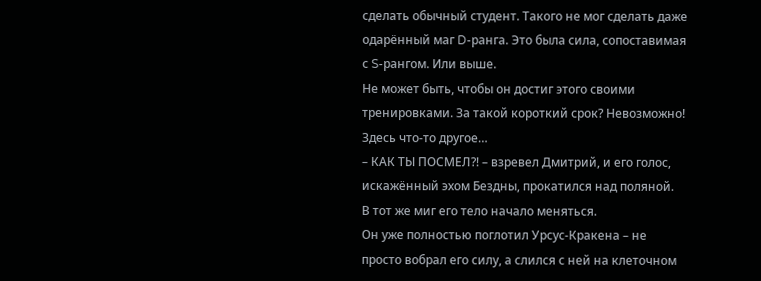сделать обычный студент. Такого не мог сделать даже одарённый маг D-ранга. Это была сила, сопоставимая с S-рангом. Или выше.
Не может быть, чтобы он достиг этого своими тренировками. За такой короткий срок? Невозможно! Здесь что-то другое…
– КАК ТЫ ПОСМЕЛ?! – взревел Дмитрий, и его голос, искажённый эхом Бездны, прокатился над поляной.
В тот же миг его тело начало меняться.
Он уже полностью поглотил Урсус-Кракена – не просто вобрал его силу, а слился с ней на клеточном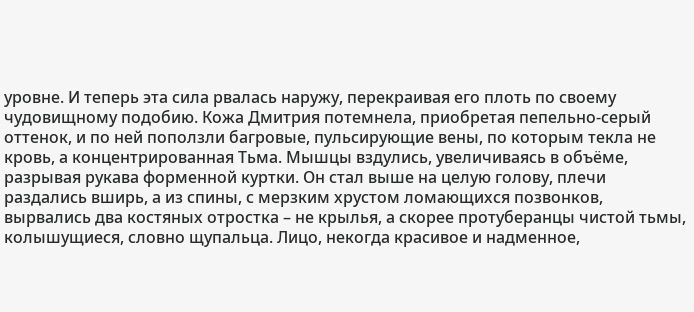уровне. И теперь эта сила рвалась наружу, перекраивая его плоть по своему чудовищному подобию. Кожа Дмитрия потемнела, приобретая пепельно-серый оттенок, и по ней поползли багровые, пульсирующие вены, по которым текла не кровь, а концентрированная Тьма. Мышцы вздулись, увеличиваясь в объёме, разрывая рукава форменной куртки. Он стал выше на целую голову, плечи раздались вширь, а из спины, с мерзким хрустом ломающихся позвонков, вырвались два костяных отростка – не крылья, а скорее протуберанцы чистой тьмы, колышущиеся, словно щупальца. Лицо, некогда красивое и надменное,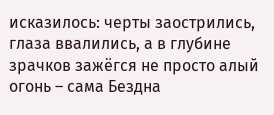исказилось: черты заострились, глаза ввалились, а в глубине зрачков зажёгся не просто алый огонь – сама Бездна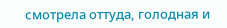смотрела оттуда, голодная и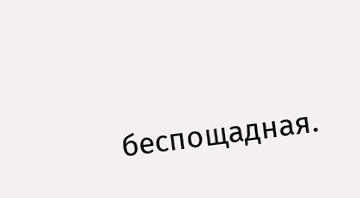беспощадная.